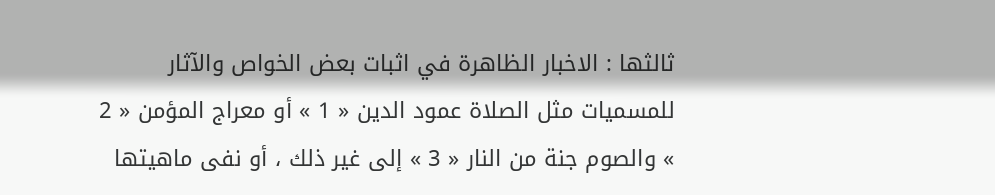ثالثها : الاخبار الظاهرة في اثبات بعض الخواص والآثار للمسميات مثل الصلاة عمود الدين « 1 » أو معراج المؤمن « 2 » والصوم جنة من النار « 3 » إلى غير ذلك ، أو نفى ماهيتها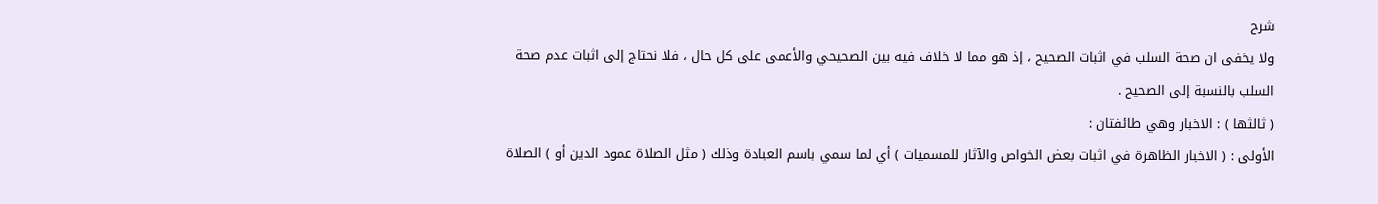شرح
ولا يخفى ان صحة السلب في اثبات الصحيح ، إذ هو مما لا خلاف فيه بين الصحيحي والأعمى على كل حال ، فلا نحتاج إلى اثبات عدم صحة السلب بالنسبة إلى الصحيح .
( ثالثها ) : الاخبار وهي طائفتان :
الأولى : ( الاخبار الظاهرة في اثبات بعض الخواص والآثار للمسميات ) أي لما سمي باسم العبادة وذلك ( مثل الصلاة عمود الدين أو ) الصلاة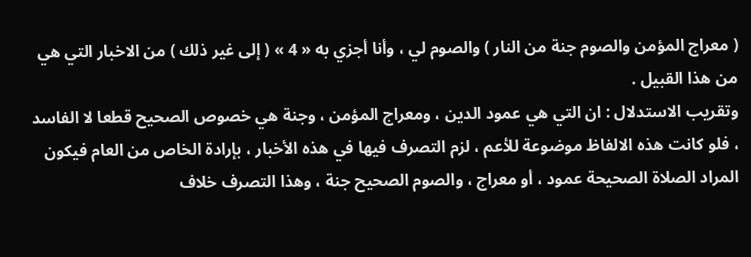( معراج المؤمن والصوم جنة من النار ) والصوم لي ، وأنا أجزي به « 4 » ( إلى غير ذلك ) من الاخبار التي هي من هذا القبيل .
وتقريب الاستدلال : ان التي هي عمود الدين ، ومعراج المؤمن ، وجنة هي خصوص الصحيح قطعا لا الفاسد ، فلو كانت هذه الالفاظ موضوعة للأعم ، لزم التصرف فيها في هذه الأخبار ، بإرادة الخاص من العام فيكون المراد الصلاة الصحيحة عمود ، أو معراج ، والصوم الصحيح جنة ، وهذا التصرف خلاف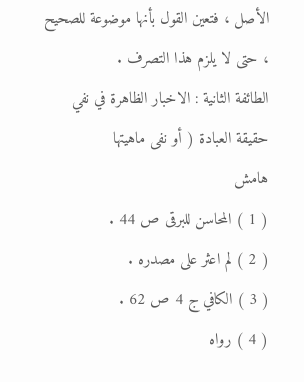الأصل ، فتعين القول بأنها موضوعة للصحيح ، حتى لا يلزم هذا التصرف .
الطائفة الثانية : الاخبار الظاهرة في نفي حقيقة العبادة ( أو نفى ماهيتها
هامش
( 1 ) المحاسن للبرقى ص 44 .
( 2 ) لم اعثر على مصدره .
( 3 ) الكافي ج 4 ص 62 .
( 4 ) رواه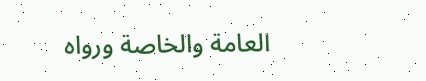العامة والخاصة ورواه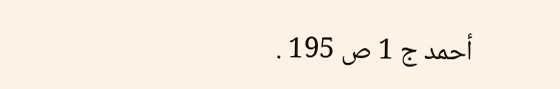أحمد ج 1 ص 195 .